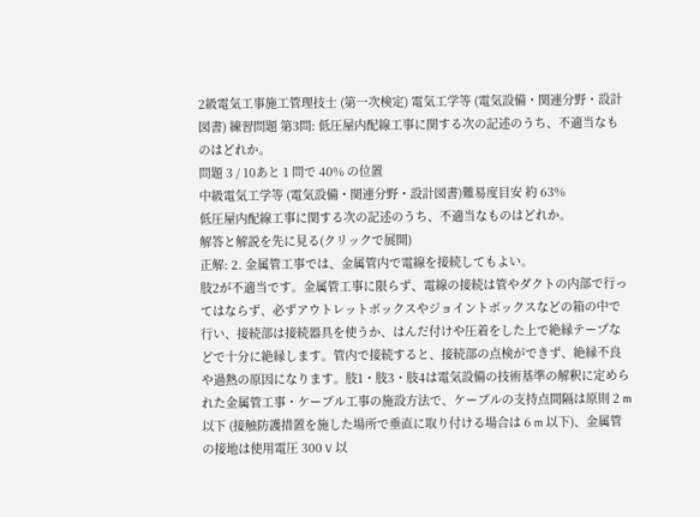2級電気工事施工管理技士 (第一次検定) 電気工学等 (電気設備・関連分野・設計図書) 練習問題 第3問: 低圧屋内配線工事に関する次の記述のうち、不適当なものはどれか。
問題 3 / 10あと 1 問で 40% の位置
中級電気工学等 (電気設備・関連分野・設計図書)難易度目安 約 63%
低圧屋内配線工事に関する次の記述のうち、不適当なものはどれか。
解答と解説を先に見る(クリックで展開)
正解: 2. 金属管工事では、金属管内で電線を接続してもよい。
肢2が不適当です。金属管工事に限らず、電線の接続は管やダクトの内部で行ってはならず、必ずアウトレットボックスやジョイントボックスなどの箱の中で行い、接続部は接続器具を使うか、はんだ付けや圧着をした上で絶縁テープなどで十分に絶縁します。管内で接続すると、接続部の点検ができず、絶縁不良や過熱の原因になります。肢1・肢3・肢4は電気設備の技術基準の解釈に定められた金属管工事・ケーブル工事の施設方法で、ケーブルの支持点間隔は原則 2 m 以下 (接触防護措置を施した場所で垂直に取り付ける場合は 6 m 以下)、金属管の接地は使用電圧 300 V 以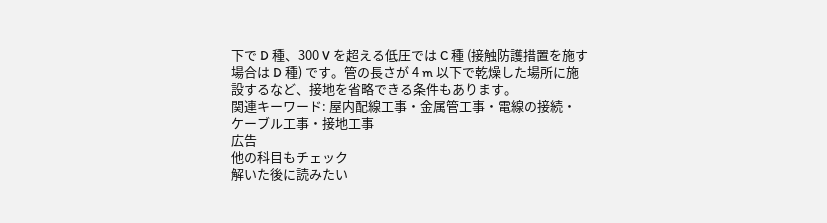下で D 種、300 V を超える低圧では C 種 (接触防護措置を施す場合は D 種) です。管の長さが 4 m 以下で乾燥した場所に施設するなど、接地を省略できる条件もあります。
関連キーワード: 屋内配線工事・金属管工事・電線の接続・ケーブル工事・接地工事
広告
他の科目もチェック
解いた後に読みたい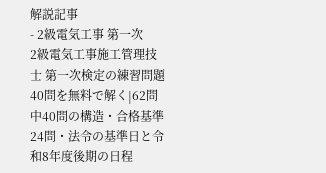解説記事
- 2級電気工事 第一次
2級電気工事施工管理技士 第一次検定の練習問題40問を無料で解く|62問中40問の構造・合格基準24問・法令の基準日と令和8年度後期の日程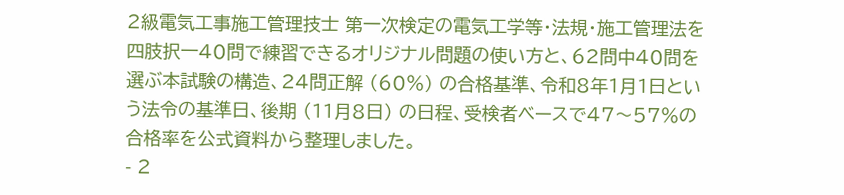2級電気工事施工管理技士 第一次検定の電気工学等・法規・施工管理法を四肢択一40問で練習できるオリジナル問題の使い方と、62問中40問を選ぶ本試験の構造、24問正解 (60%) の合格基準、令和8年1月1日という法令の基準日、後期 (11月8日) の日程、受検者ベースで47〜57%の合格率を公式資料から整理しました。
- 2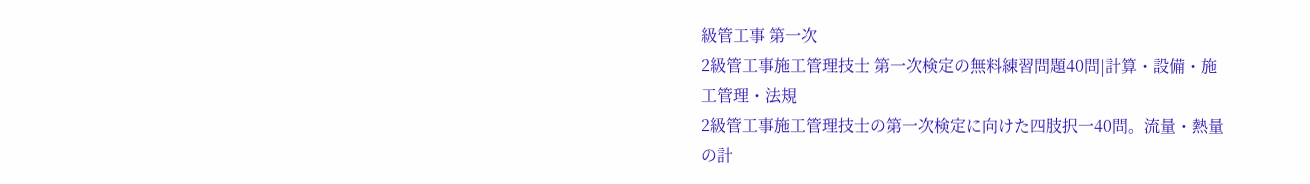級管工事 第一次
2級管工事施工管理技士 第一次検定の無料練習問題40問|計算・設備・施工管理・法規
2級管工事施工管理技士の第一次検定に向けた四肢択一40問。流量・熱量の計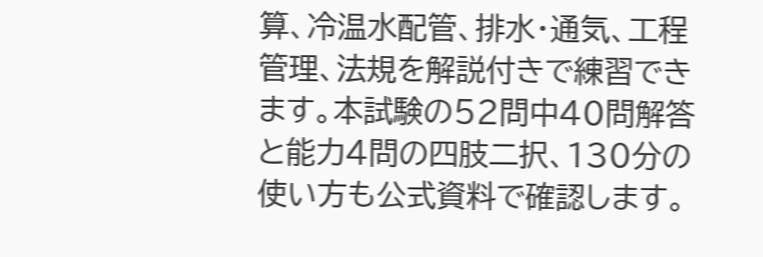算、冷温水配管、排水・通気、工程管理、法規を解説付きで練習できます。本試験の52問中40問解答と能力4問の四肢二択、130分の使い方も公式資料で確認します。